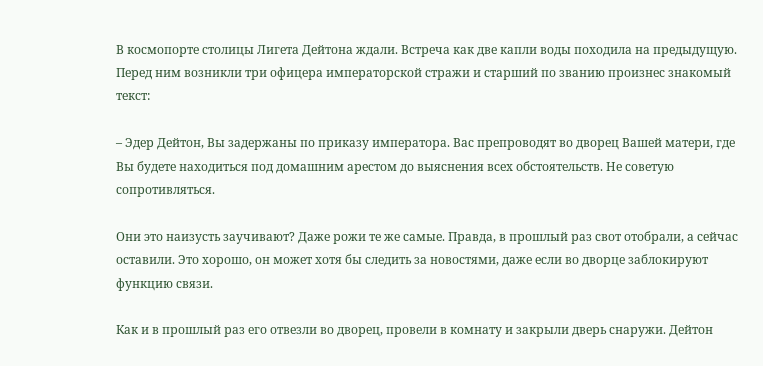В космопорте столицы Лигета Дейтона ждали. Встреча как две капли воды походила на предыдущую. Перед ним возникли три офицера императорской стражи и старший по званию произнес знакомый текст:

– Эдер Дейтон, Вы задержаны по приказу императора. Вас препроводят во дворец Вашей матери, где Вы будете находиться под домашним арестом до выяснения всех обстоятельств. Не советую сопротивляться.

Они это наизусть заучивают? Даже рожи те же самые. Правда, в прошлый раз свот отобрали, а сейчас оставили. Это хорошо, он может хотя бы следить за новостями, даже если во дворце заблокируют функцию связи.

Как и в прошлый раз его отвезли во дворец, провели в комнату и закрыли дверь снаружи. Дейтон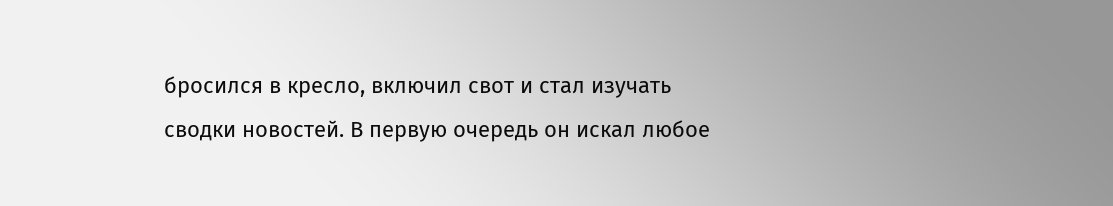бросился в кресло, включил свот и стал изучать сводки новостей. В первую очередь он искал любое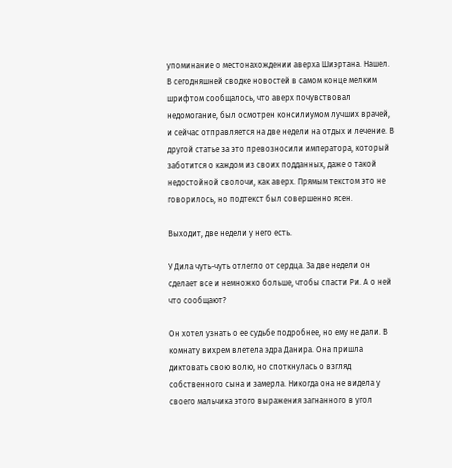упоминание о местонахождении аверха Шиэртана. Нашел. В сегодняшней сводке новостей в самом конце мелким шрифтом сообщалось, что аверх почувствовал недомогание, был осмотрен консилиумом лучших врачей, и сейчас отправляется на две недели на отдых и лечение. В другой статье за это превозносили императора, который заботится о каждом из своих подданных, даже о такой недостойной сволочи, как аверх. Прямым текстом это не говорилось, но подтекст был совершенно ясен.

Выходит, две недели у него есть.

У Дила чуть-чуть отлегло от сердца. За две недели он сделает все и немножко больше, чтобы спасти Ри. А о ней что сообщают?

Он хотел узнать о ее судьбе подробнее, но ему не дали. В комнату вихрем влетела эдра Данира. Она пришла диктовать свою волю, но споткнулась о взгляд собственного сына и замерла. Никогда она не видела у своего мальчика этого выражения загнанного в угол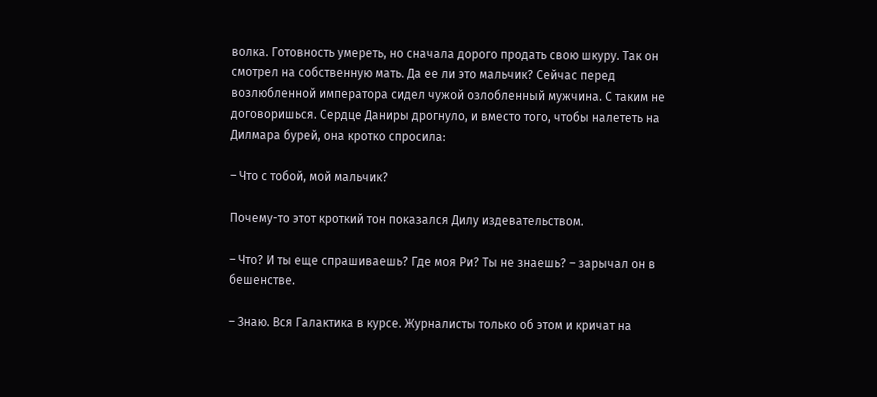волка. Готовность умереть, но сначала дорого продать свою шкуру. Так он смотрел на собственную мать. Да ее ли это мальчик? Сейчас перед возлюбленной императора сидел чужой озлобленный мужчина. С таким не договоришься. Сердце Даниры дрогнуло, и вместо того, чтобы налететь на Дилмара бурей, она кротко спросила:

– Что с тобой, мой мальчик?

Почему-то этот кроткий тон показался Дилу издевательством.

– Что? И ты еще спрашиваешь? Где моя Ри? Ты не знаешь? – зарычал он в бешенстве.

– Знаю. Вся Галактика в курсе. Журналисты только об этом и кричат на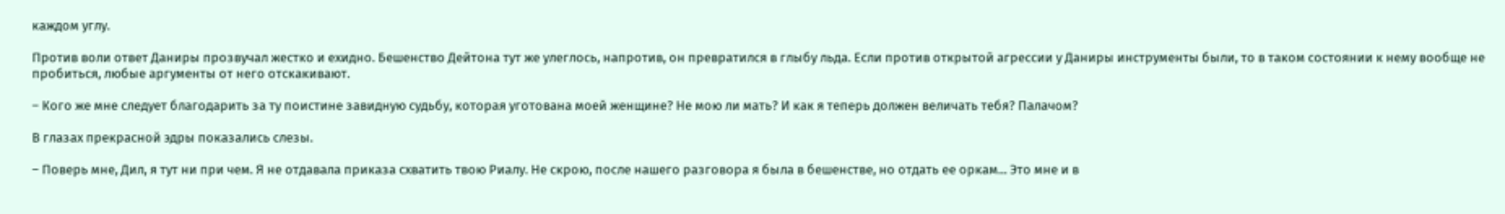каждом углу.

Против воли ответ Даниры прозвучал жестко и ехидно. Бешенство Дейтона тут же улеглось, напротив, он превратился в глыбу льда. Если против открытой агрессии у Даниры инструменты были, то в таком состоянии к нему вообще не пробиться, любые аргументы от него отскакивают.

– Кого же мне следует благодарить за ту поистине завидную судьбу, которая уготована моей женщине? Не мою ли мать? И как я теперь должен величать тебя? Палачом?

В глазах прекрасной эдры показались слезы.

– Поверь мне, Дил, я тут ни при чем. Я не отдавала приказа схватить твою Риалу. Не скрою, после нашего разговора я была в бешенстве, но отдать ее оркам... Это мне и в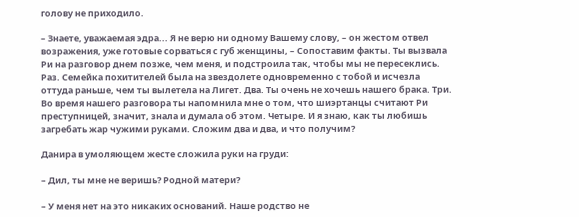голову не приходило.

– Знаете, уважаемая эдра... Я не верю ни одному Вашему слову, – он жестом отвел возражения, уже готовые сорваться с губ женщины, – Сопоставим факты. Ты вызвала Ри на разговор днем позже, чем меня, и подстроила так, чтобы мы не пересеклись. Раз. Семейка похитителей была на звездолете одновременно с тобой и исчезла оттуда раньше, чем ты вылетела на Лигет. Два. Ты очень не хочешь нашего брака. Три. Во время нашего разговора ты напомнила мне о том, что шиэртанцы считают Ри преступницей, значит, знала и думала об этом. Четыре. И я знаю, как ты любишь загребать жар чужими руками. Сложим два и два, и что получим?

Данира в умоляющем жесте сложила руки на груди:

– Дил, ты мне не веришь? Родной матери?

– У меня нет на это никаких оснований. Наше родство не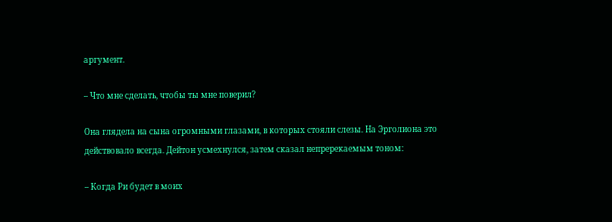аргумент.

– Что мне сделать, чтобы ты мне поверил?

Она глядела на сына огромными глазами, в которых стояли слезы. На Эрголиона это действовало всегда. Дейтон усмехнулся, затем сказал непререкаемым тоном:

– Когда Ри будет в моих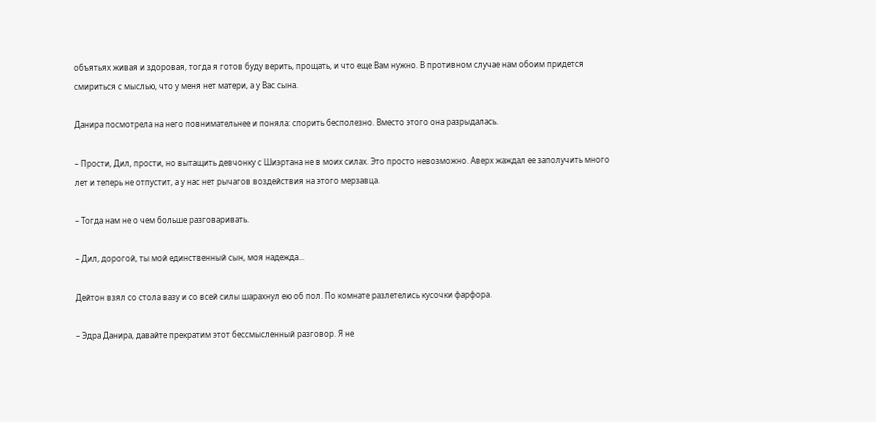объятьях живая и здоровая, тогда я готов буду верить, прощать, и что еще Вам нужно. В противном случае нам обоим придется смириться с мыслью, что у меня нет матери, а у Вас сына.

Данира посмотрела на него повнимательнее и поняла: спорить бесполезно. Вместо этого она разрыдалась.

– Прости, Дил, прости, но вытащить девчонку с Шиэртана не в моих силах. Это просто невозможно. Аверх жаждал ее заполучить много лет и теперь не отпустит, а у нас нет рычагов воздействия на этого мерзавца.

– Тогда нам не о чем больше разговаривать.

– Дил, дорогой, ты мой единственный сын, моя надежда...

Дейтон взял со стола вазу и со всей силы шарахнул ею об пол. По комнате разлетелись кусочки фарфора.

– Эдра Данира, давайте прекратим этот бессмысленный разговор. Я не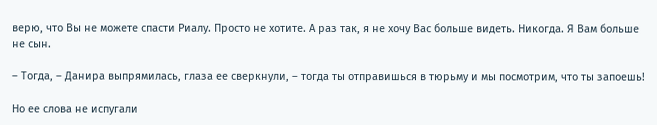верю, что Вы не можете спасти Риалу. Просто не хотите. А раз так, я не хочу Вас больше видеть. Никогда. Я Вам больше не сын.

– Тогда, – Данира выпрямилась, глаза ее сверкнули, – тогда ты отправишься в тюрьму и мы посмотрим, что ты запоешь!

Но ее слова не испугали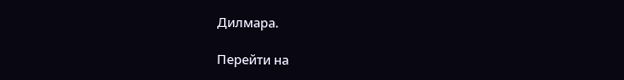Дилмара.

Перейти на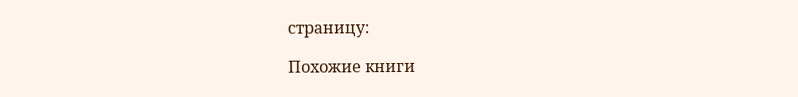страницу:

Похожие книги